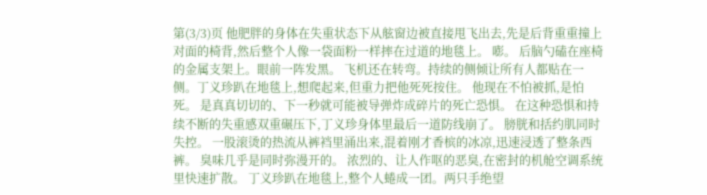第(3/3)页 他肥胖的身体在失重状态下从舷窗边被直接甩飞出去,先是后背重重撞上对面的椅背,然后整个人像一袋面粉一样摔在过道的地毯上。 嘭。 后脑勺磕在座椅的金属支架上。眼前一阵发黑。 飞机还在转弯。持续的侧倾让所有人都贴在一侧。丁义珍趴在地毯上,想爬起来,但重力把他死死按住。 他现在不怕被抓,是怕死。 是真真切切的、下一秒就可能被导弹炸成碎片的死亡恐惧。 在这种恐惧和持续不断的失重感双重碾压下,丁义珍身体里最后一道防线崩了。 膀胱和括约肌同时失控。 一股滚烫的热流从裤裆里涌出来,混着刚才香槟的冰凉,迅速浸透了整条西裤。 臭味几乎是同时弥漫开的。 浓烈的、让人作呕的恶臭,在密封的机舱空调系统里快速扩散。 丁义珍趴在地毯上,整个人蜷成一团。两只手绝望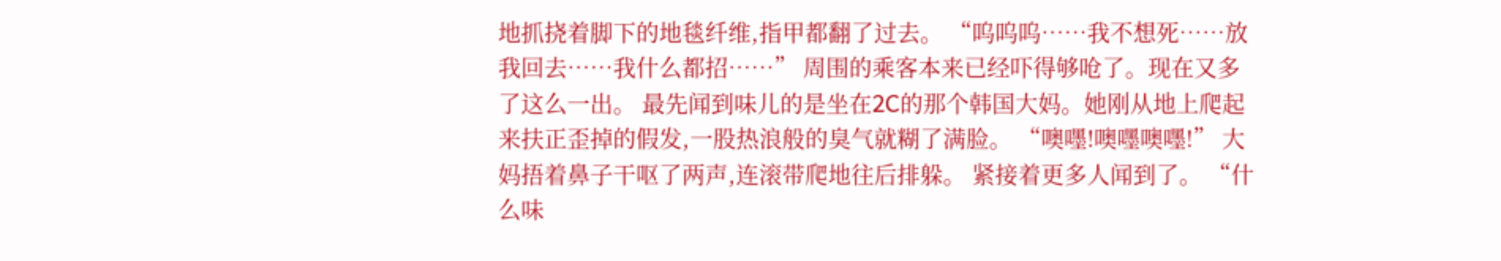地抓挠着脚下的地毯纤维,指甲都翻了过去。 “呜呜呜……我不想死……放我回去……我什么都招……” 周围的乘客本来已经吓得够呛了。现在又多了这么一出。 最先闻到味儿的是坐在2C的那个韩国大妈。她刚从地上爬起来扶正歪掉的假发,一股热浪般的臭气就糊了满脸。 “噢嚜!噢嚜噢嚜!” 大妈捂着鼻子干呕了两声,连滚带爬地往后排躲。 紧接着更多人闻到了。 “什么味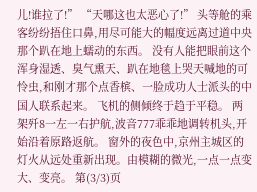儿!谁拉了!” “天哪这也太恶心了!” 头等舱的乘客纷纷捂住口鼻,用尽可能大的幅度远离过道中央那个趴在地上蠕动的东西。 没有人能把眼前这个浑身湿透、臭气熏天、趴在地毯上哭天喊地的可怜虫,和刚才那个点香槟、一脸成功人士派头的中国人联系起来。 飞机的侧倾终于趋于平稳。 两架歼8一左一右护航,波音777乖乖地调转机头,开始沿着原路返航。 窗外的夜色中,京州主城区的灯火从远处重新出现。由模糊的微光,一点一点变大、变亮。 第(3/3)页